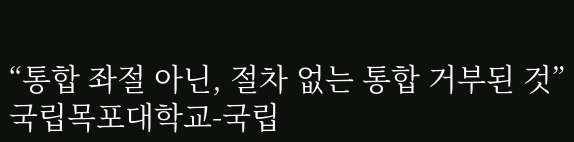“통합 좌절 아닌, 절차 없는 통합 거부된 것”
국립목포대학교-국립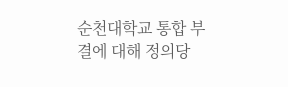순천대학교 통합 부결에 대해 정의당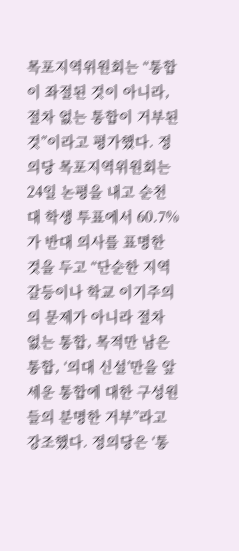목포지역위원회는 “통합이 좌절된 것이 아니라, 절차 없는 통합이 거부된 것”이라고 평가했다. 정의당 목포지역위원회는 24일 논평을 내고 순천대 학생 투표에서 60.7%가 반대 의사를 표명한 것을 두고 “단순한 지역 갈등이나 학교 이기주의의 문제가 아니라 절차 없는 통합, 목적만 남은 통합, ‘의대 신설’만을 앞세운 통합에 대한 구성원들의 분명한 거부”라고 강조했다. 정의당은 ‘통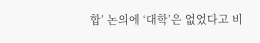합’ 논의에 ‘대학’은 없었다고 비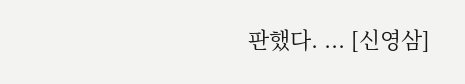판했다. ... [신영삼]